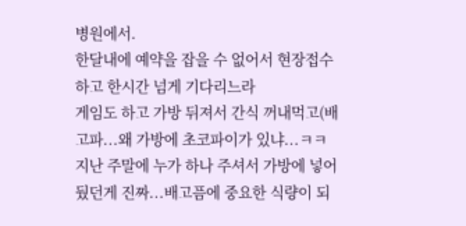병원에서.
한달내에 예약을 잡을 수 없어서 현장접수하고 한시간 넘게 기다리느라
게임도 하고 가방 뒤져서 간식 꺼내먹고(배고파...왜 가방에 초코파이가 있냐...ㅋㅋ 지난 주말에 누가 하나 주셔서 가방에 넣어뒀던게 진짜...배고픔에 중요한 식량이 되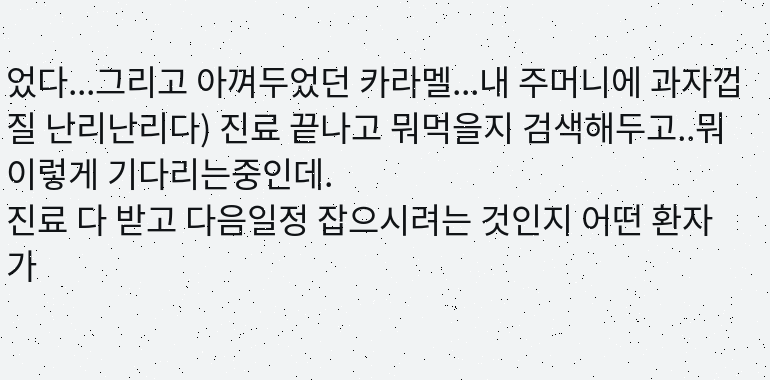었다...그리고 아껴두었던 카라멜...내 주머니에 과자껍질 난리난리다) 진료 끝나고 뭐먹을지 검색해두고..뭐 이렇게 기다리는중인데.
진료 다 받고 다음일정 잡으시려는 것인지 어떤 환자가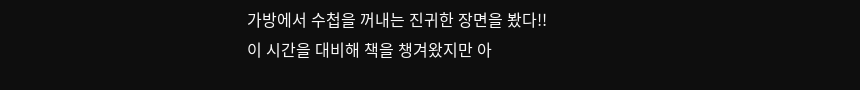가방에서 수첩을 꺼내는 진귀한 장면을 봤다!!
이 시간을 대비해 책을 챙겨왔지만 아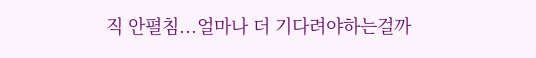직 안펼침...얼마나 더 기다려야하는걸까